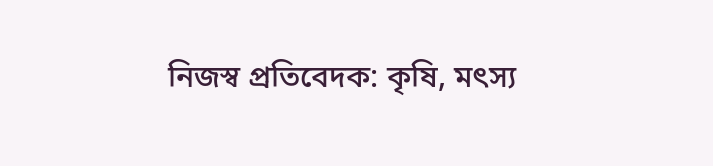নিজস্ব প্রতিবেদক: কৃষি, মৎস্য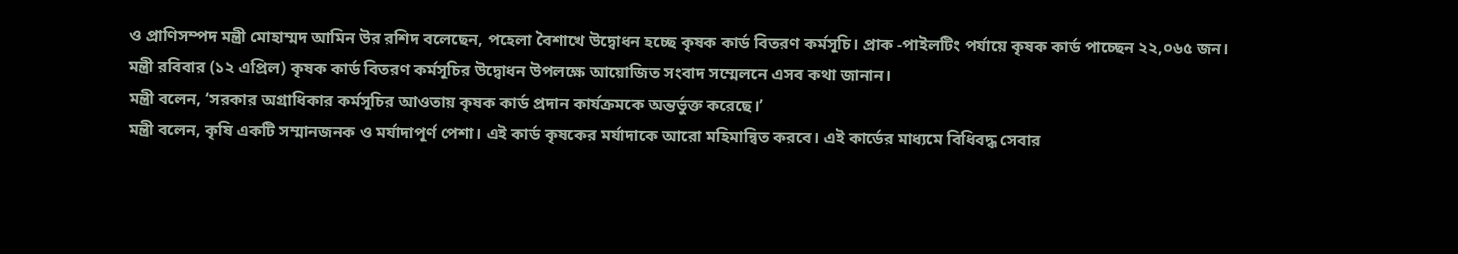ও প্রাণিসম্পদ মন্ত্রী মোহাম্মদ আমিন উর রশিদ বলেছেন, পহেলা বৈশাখে উদ্বোধন হচ্ছে কৃষক কার্ড বিতরণ কর্মসূচি। প্রাক -পাইলটিং পর্যায়ে কৃষক কার্ড পাচ্ছেন ২২,০৬৫ জন।
মন্ত্রী রবিবার (১২ এপ্রিল) কৃষক কার্ড বিতরণ কর্মসূচির উদ্বোধন উপলক্ষে আয়োজিত সংবাদ সম্মেলনে এসব কথা জানান।
মন্ত্রী বলেন, ‘সরকার অগ্রাধিকার কর্মসূচির আওতায় কৃষক কার্ড প্রদান কার্যক্রমকে অন্তর্ভুক্ত করেছে।’
মন্ত্রী বলেন, কৃষি একটি সম্মানজনক ও মর্যাদাপূর্ণ পেশা। এই কার্ড কৃষকের মর্যাদাকে আরো মহিমান্বিত করবে। এই কার্ডের মাধ্যমে বিধিবদ্ধ সেবার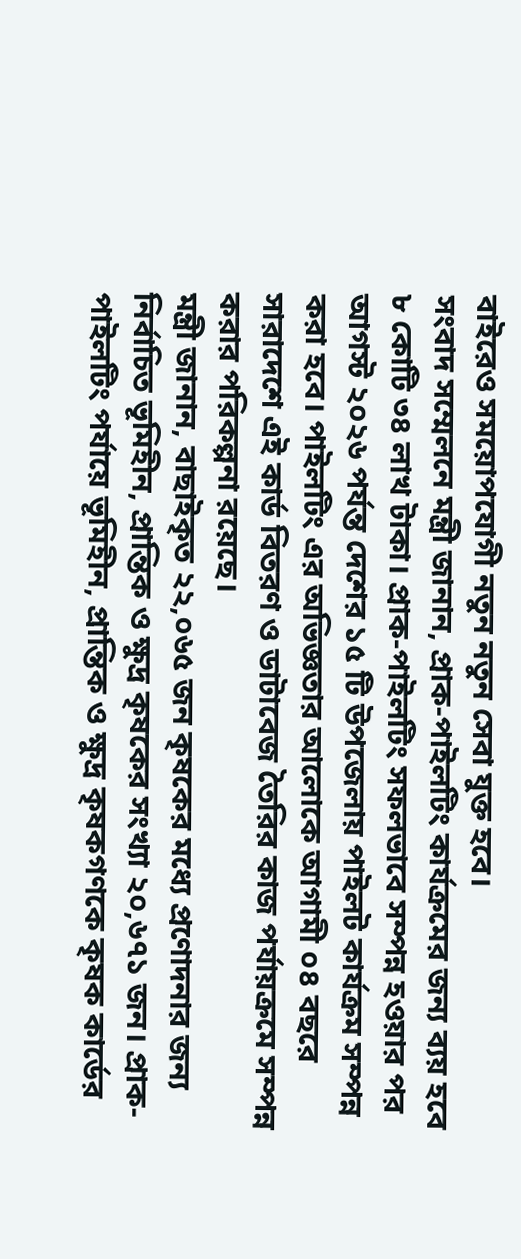বাইরেও সময়োপযোগী নতুন নতুন সেবা যুক্ত হবে।
সংবাদ সম্মেলনে মন্ত্রী জানান, প্রাক-পাইলটিং কার্যক্রমের জন্য ব্যয় হবে ৮ কোটি ৩৪ লাখ টাকা। প্রাক-পাইলটিং সফলভাবে সম্পন্ন হওয়ার পর আগস্ট ২০২৬ পর্যন্ত দেশের ১৫ টি উপজেলায় পাইলট কার্যক্রম সম্পন্ন করা হবে। পাইলটিং এর অভিজ্ঞতার আলোকে আগামী ০৪ বছরে সারাদেশে এই কার্ড বিতরণ ও ডাটাবেজ তৈরির কাজ পর্যায়ক্রমে সম্পন্ন করার পরিকল্পনা রয়েছে।
মন্ত্রী জানান, বাছাইকৃত ২২,০৬৫ জন কৃষকের মধ্যে প্রণোদনার জন্য নির্বাচিত ভূমিহীন, প্রান্তিক ও ক্ষুদ্র কৃষকের সংখ্যা ২০,৬৭১ জন। প্রাক-পাইলটিং পর্যায়ে ভূমিহীন, প্রান্তিক ও ক্ষুদ্র কৃষকগণকে কৃষক কার্ডের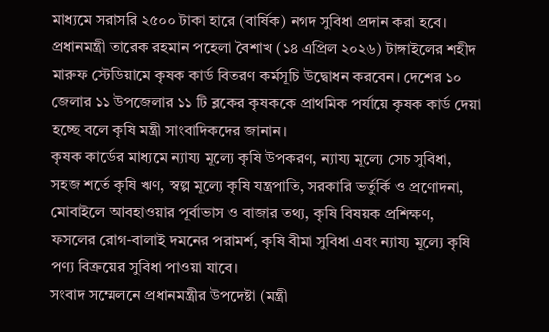মাধ্যমে সরাসরি ২৫০০ টাকা হারে (বার্ষিক) নগদ সুবিধা প্রদান করা হবে।
প্রধানমন্ত্রী তারেক রহমান পহেলা বৈশাখ (১৪ এপ্রিল ২০২৬) টাঙ্গাইলের শহীদ মারুফ স্টেডিয়ামে কৃষক কার্ড বিতরণ কর্মসূচি উদ্বোধন করবেন। দেশের ১০ জেলার ১১ উপজেলার ১১ টি ব্লকের কৃষককে প্রাথমিক পর্যায়ে কৃষক কার্ড দেয়া হচ্ছে বলে কৃষি মন্ত্রী সাংবাদিকদের জানান।
কৃষক কার্ডের মাধ্যমে ন্যায্য মূল্যে কৃষি উপকরণ, ন্যায্য মূল্যে সেচ সুবিধা, সহজ শর্তে কৃষি ঋণ, স্বল্প মূল্যে কৃষি যন্ত্রপাতি, সরকারি ভর্তুর্কি ও প্রণোদনা, মোবাইলে আবহাওয়ার পূর্বাভাস ও বাজার তথ্য, কৃষি বিষয়ক প্রশিক্ষণ, ফসলের রোগ-বালাই দমনের পরামর্শ, কৃষি বীমা সুবিধা এবং ন্যায্য মূল্যে কৃষি পণ্য বিক্রয়ের সুবিধা পাওয়া যাবে।
সংবাদ সম্মেলনে প্রধানমন্ত্রীর উপদেষ্টা (মন্ত্রী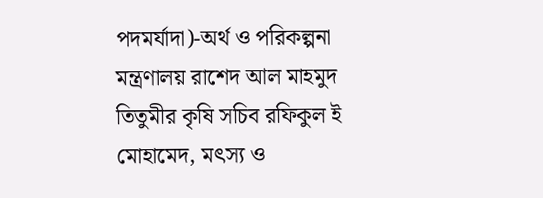পদমর্যাদা)-অর্থ ও পরিকল্পনা মন্ত্রণালয় রাশেদ আল মাহমুদ তিতুমীর কৃষি সচিব রফিকুল ই মোহামেদ, মৎস্য ও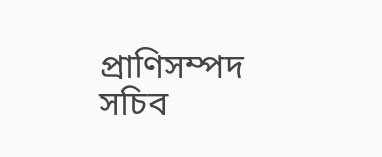প্রাণিসম্পদ সচিব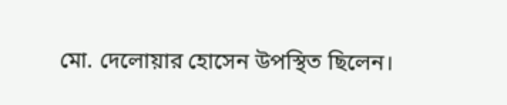মো. দেলোয়ার হোসেন উপস্থিত ছিলেন।